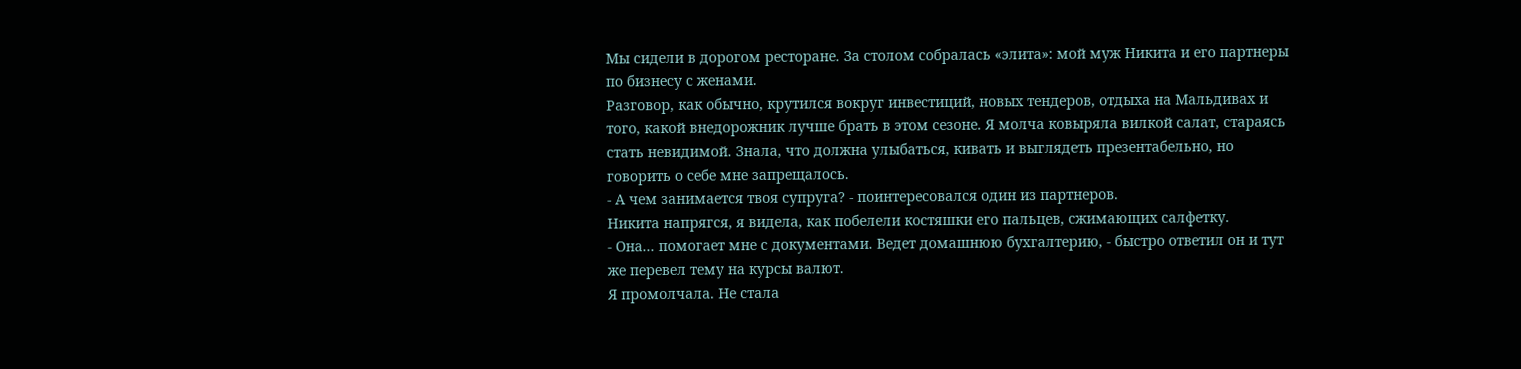Мы сидели в дорогом ресторане. За столом собралась «элита»: мой муж Никита и его партнеры по бизнесу с женами.
Разговор, как обычно, крутился вокруг инвестиций, новых тендеров, отдыха на Мальдивах и того, какой внедорожник лучше брать в этом сезоне. Я молча ковыряла вилкой салат, стараясь стать невидимой. Знала, что должна улыбаться, кивать и выглядеть презентабельно, но говорить о себе мне запрещалось.
- А чем занимается твоя супруга? - поинтересовался один из партнеров.
Никита напрягся, я видела, как побелели костяшки его пальцев, сжимающих салфетку.
- Она... помогает мне с документами. Ведет домашнюю бухгалтерию, - быстро ответил он и тут же перевел тему на курсы валют.
Я промолчала. Не стала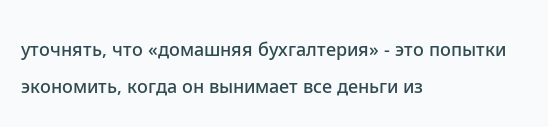уточнять, что «домашняя бухгалтерия» - это попытки экономить, когда он вынимает все деньги из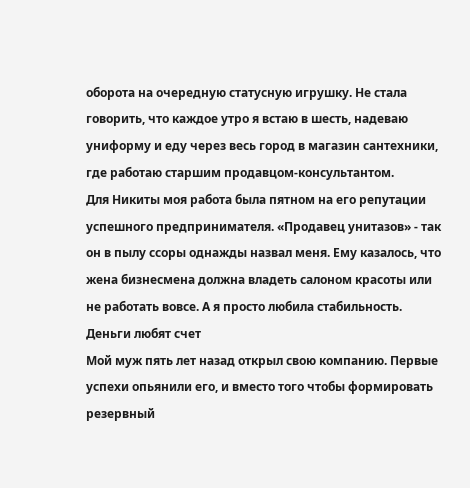оборота на очередную статусную игрушку. Не стала говорить, что каждое утро я встаю в шесть, надеваю униформу и еду через весь город в магазин сантехники, где работаю старшим продавцом-консультантом.
Для Никиты моя работа была пятном на его репутации успешного предпринимателя. «Продавец унитазов» - так он в пылу ссоры однажды назвал меня. Ему казалось, что жена бизнесмена должна владеть салоном красоты или не работать вовсе. А я просто любила стабильность.
Деньги любят счет
Мой муж пять лет назад открыл свою компанию. Первые успехи опьянили его, и вместо того чтобы формировать резервный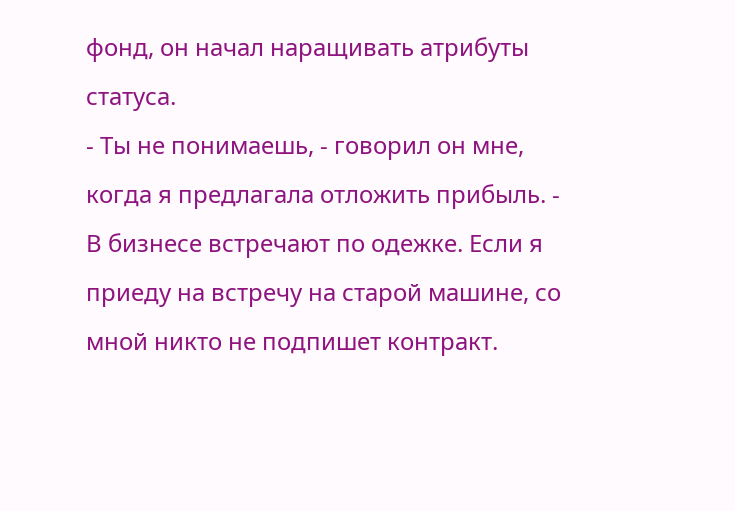фонд, он начал наращивать атрибуты статуса.
- Ты не понимаешь, - говорил он мне, когда я предлагала отложить прибыль. - В бизнесе встречают по одежке. Если я приеду на встречу на старой машине, со мной никто не подпишет контракт.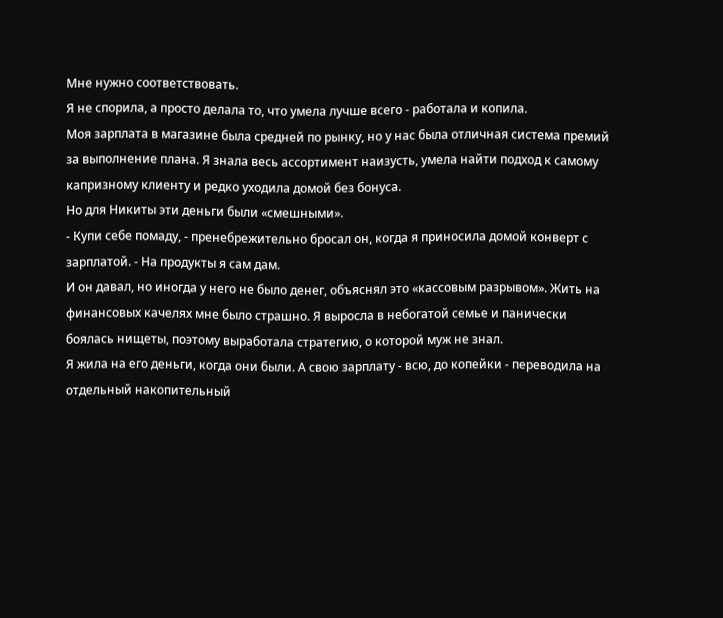Мне нужно соответствовать.
Я не спорила, а просто делала то, что умела лучше всего - работала и копила.
Моя зарплата в магазине была средней по рынку, но у нас была отличная система премий за выполнение плана. Я знала весь ассортимент наизусть, умела найти подход к самому капризному клиенту и редко уходила домой без бонуса.
Но для Никиты эти деньги были «смешными».
- Купи себе помаду, - пренебрежительно бросал он, когда я приносила домой конверт с зарплатой. - На продукты я сам дам.
И он давал, но иногда у него не было денег, объяснял это «кассовым разрывом». Жить на финансовых качелях мне было страшно. Я выросла в небогатой семье и панически боялась нищеты, поэтому выработала стратегию, о которой муж не знал.
Я жила на его деньги, когда они были. А свою зарплату - всю, до копейки - переводила на отдельный накопительный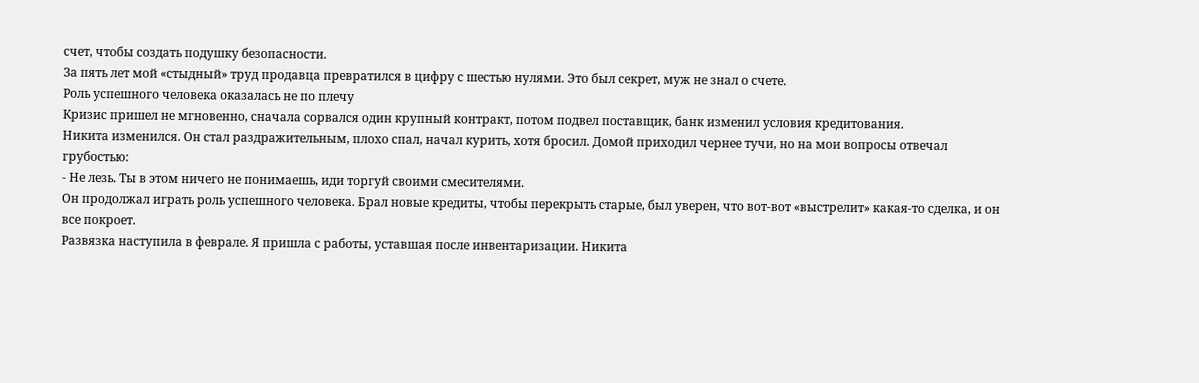счет, чтобы создать подушку безопасности.
За пять лет мой «стыдный» труд продавца превратился в цифру с шестью нулями. Это был секрет, муж не знал о счете.
Роль успешного человека оказалась не по плечу
Кризис пришел не мгновенно, сначала сорвался один крупный контракт, потом подвел поставщик, банк изменил условия кредитования.
Никита изменился. Он стал раздражительным, плохо спал, начал курить, хотя бросил. Домой приходил чернее тучи, но на мои вопросы отвечал грубостью:
- Не лезь. Ты в этом ничего не понимаешь, иди торгуй своими смесителями.
Он продолжал играть роль успешного человека. Брал новые кредиты, чтобы перекрыть старые, был уверен, что вот-вот «выстрелит» какая-то сделка, и он все покроет.
Развязка наступила в феврале. Я пришла с работы, уставшая после инвентаризации. Никита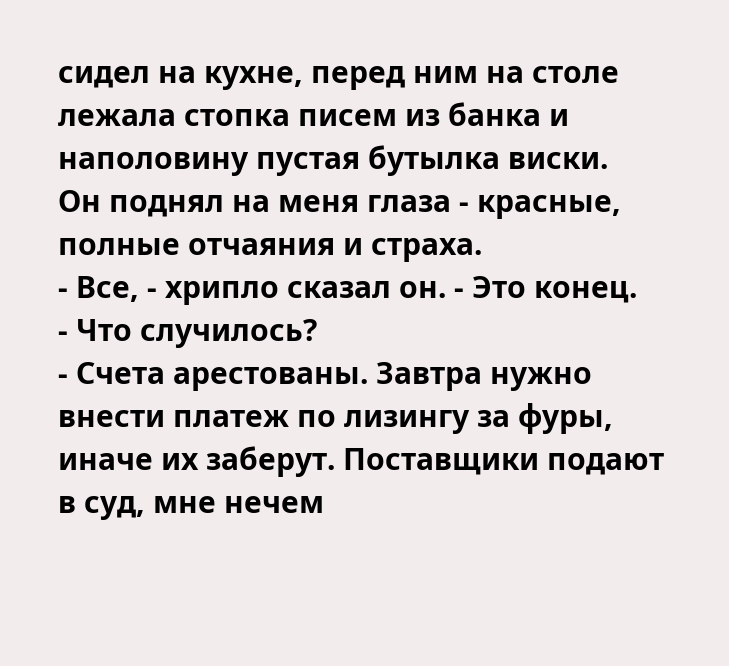сидел на кухне, перед ним на столе лежала стопка писем из банка и наполовину пустая бутылка виски.
Он поднял на меня глаза - красные, полные отчаяния и страха.
- Все, - хрипло сказал он. - Это конец.
- Что случилось?
- Счета арестованы. Завтра нужно внести платеж по лизингу за фуры, иначе их заберут. Поставщики подают в суд, мне нечем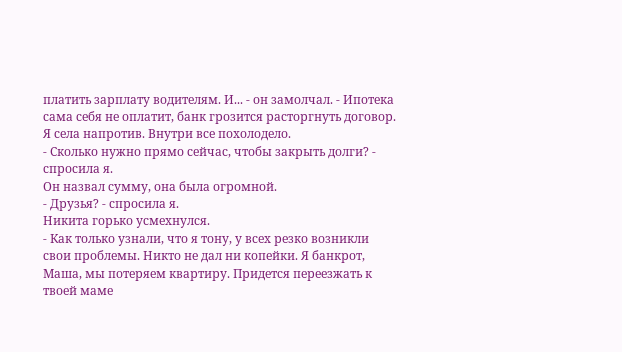платить зарплату водителям. И... - он замолчал. - Ипотека сама себя не оплатит, банк грозится расторгнуть договор.
Я села напротив. Внутри все похолодело.
- Сколько нужно прямо сейчас, чтобы закрыть долги? - спросила я.
Он назвал сумму, она была огромной.
- Друзья? - спросила я.
Никита горько усмехнулся.
- Как только узнали, что я тону, у всех резко возникли свои проблемы. Никто не дал ни копейки. Я банкрот, Маша, мы потеряем квартиру. Придется переезжать к твоей маме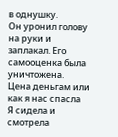в однушку.
Он уронил голову на руки и заплакал. Его самооценка была уничтожена.
Цена деньгам или как я нас спасла
Я сидела и смотрела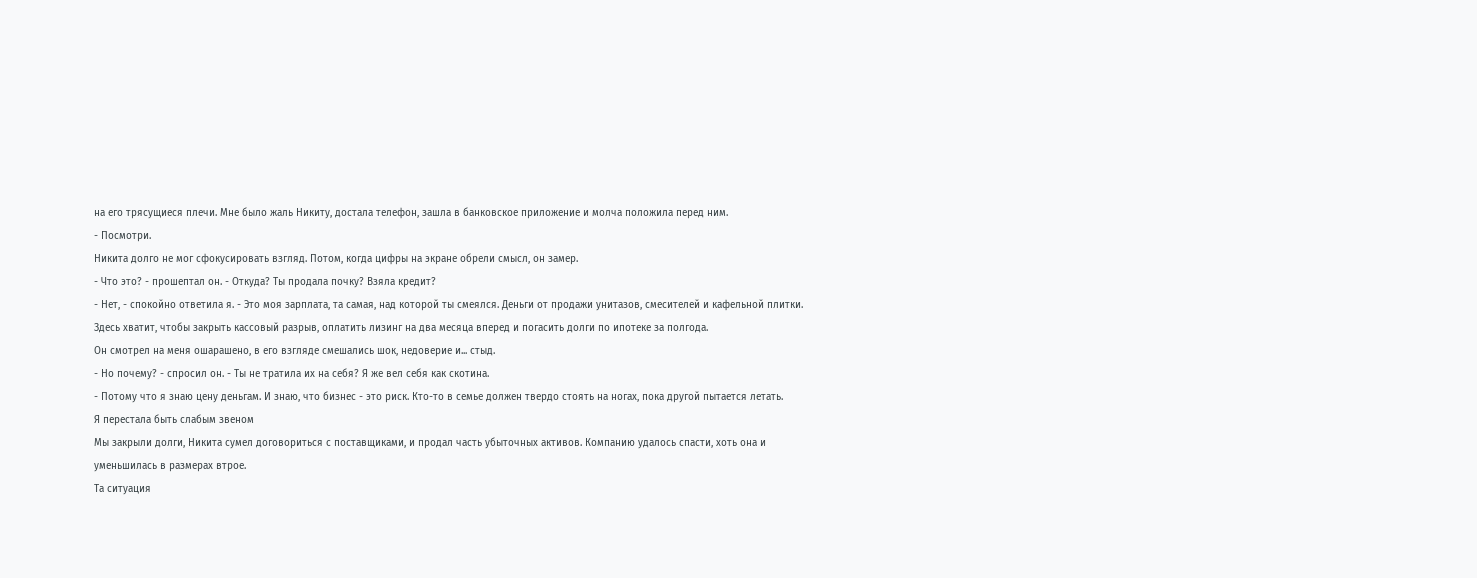на его трясущиеся плечи. Мне было жаль Никиту, достала телефон, зашла в банковское приложение и молча положила перед ним.
- Посмотри.
Никита долго не мог сфокусировать взгляд. Потом, когда цифры на экране обрели смысл, он замер.
- Что это? - прошептал он. - Откуда? Ты продала почку? Взяла кредит?
- Нет, - спокойно ответила я. - Это моя зарплата, та самая, над которой ты смеялся. Деньги от продажи унитазов, смесителей и кафельной плитки. Здесь хватит, чтобы закрыть кассовый разрыв, оплатить лизинг на два месяца вперед и погасить долги по ипотеке за полгода.
Он смотрел на меня ошарашено, в его взгляде смешались шок, недоверие и... стыд.
- Но почему? - спросил он. - Ты не тратила их на себя? Я же вел себя как скотина.
- Потому что я знаю цену деньгам. И знаю, что бизнес - это риск. Кто-то в семье должен твердо стоять на ногах, пока другой пытается летать.
Я перестала быть слабым звеном
Мы закрыли долги, Никита сумел договориться с поставщиками, и продал часть убыточных активов. Компанию удалось спасти, хоть она и уменьшилась в размерах втрое.
Та ситуация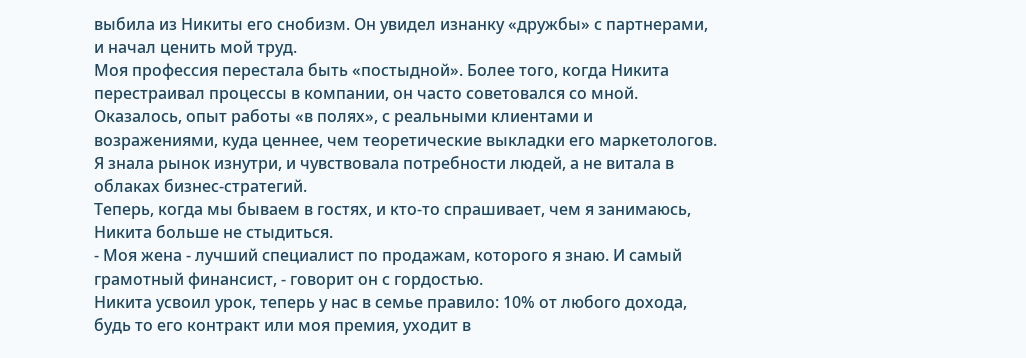выбила из Никиты его снобизм. Он увидел изнанку «дружбы» с партнерами, и начал ценить мой труд.
Моя профессия перестала быть «постыдной». Более того, когда Никита перестраивал процессы в компании, он часто советовался со мной. Оказалось, опыт работы «в полях», с реальными клиентами и возражениями, куда ценнее, чем теоретические выкладки его маркетологов. Я знала рынок изнутри, и чувствовала потребности людей, а не витала в облаках бизнес-стратегий.
Теперь, когда мы бываем в гостях, и кто-то спрашивает, чем я занимаюсь, Никита больше не стыдиться.
- Моя жена - лучший специалист по продажам, которого я знаю. И самый грамотный финансист, - говорит он с гордостью.
Никита усвоил урок, теперь у нас в семье правило: 10% от любого дохода, будь то его контракт или моя премия, уходит в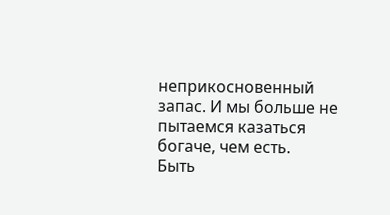неприкосновенный запас. И мы больше не пытаемся казаться богаче, чем есть.
Быть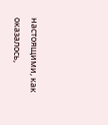настоящими, как оказалось,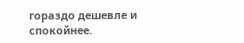гораздо дешевле и спокойнее.